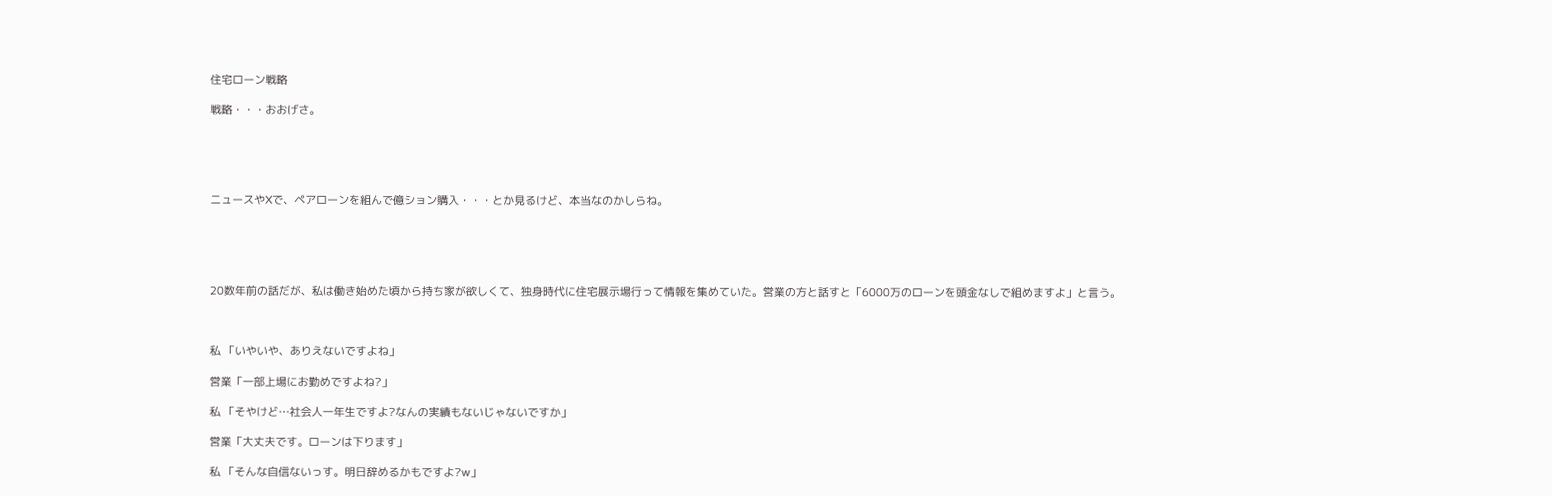住宅ローン戦略

戦略・・・おおげさ。





ニュースやXで、ペアローンを組んで億ション購入・・・とか見るけど、本当なのかしらね。





20数年前の話だが、私は働き始めた頃から持ち家が欲しくて、独身時代に住宅展示場行って情報を集めていた。営業の方と話すと「6000万のローンを頭金なしで組めますよ」と言う。



私 「いやいや、ありえないですよね」

営業「一部上場にお勤めですよね?」

私 「そやけど…社会人一年生ですよ?なんの実績もないじゃないですか」

営業「大丈夫です。ローンは下ります」

私 「そんな自信ないっす。明日辞めるかもですよ?w」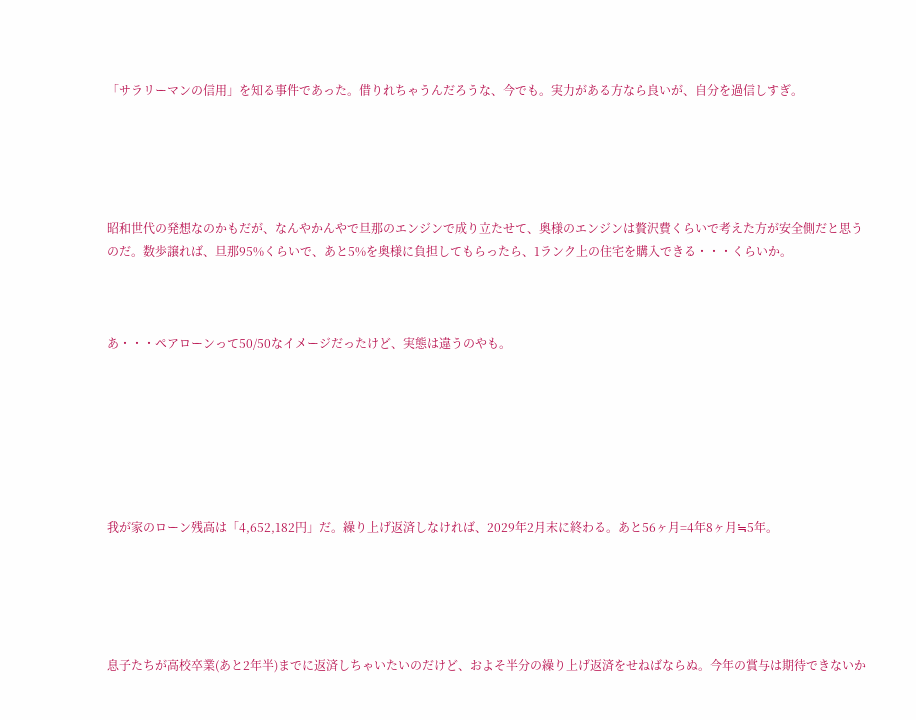「サラリーマンの信用」を知る事件であった。借りれちゃうんだろうな、今でも。実力がある方なら良いが、自分を過信しすぎ。





昭和世代の発想なのかもだが、なんやかんやで旦那のエンジンで成り立たせて、奥様のエンジンは贅沢費くらいで考えた方が安全側だと思うのだ。数歩譲れば、旦那95%くらいで、あと5%を奥様に負担してもらったら、1ランク上の住宅を購入できる・・・くらいか。



あ・・・ペアローンって50/50なイメージだったけど、実態は違うのやも。







我が家のローン残高は「4,652,182円」だ。繰り上げ返済しなければ、2029年2月末に終わる。あと56ヶ月=4年8ヶ月≒5年。





息子たちが高校卒業(あと2年半)までに返済しちゃいたいのだけど、およそ半分の繰り上げ返済をせねばならぬ。今年の賞与は期待できないか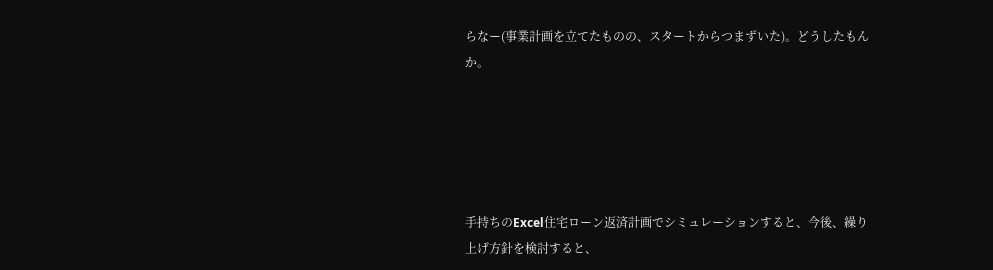らなー(事業計画を立てたものの、スタートからつまずいた)。どうしたもんか。





手持ちのExcel住宅ローン返済計画でシミュレーションすると、今後、繰り上げ方針を検討すると、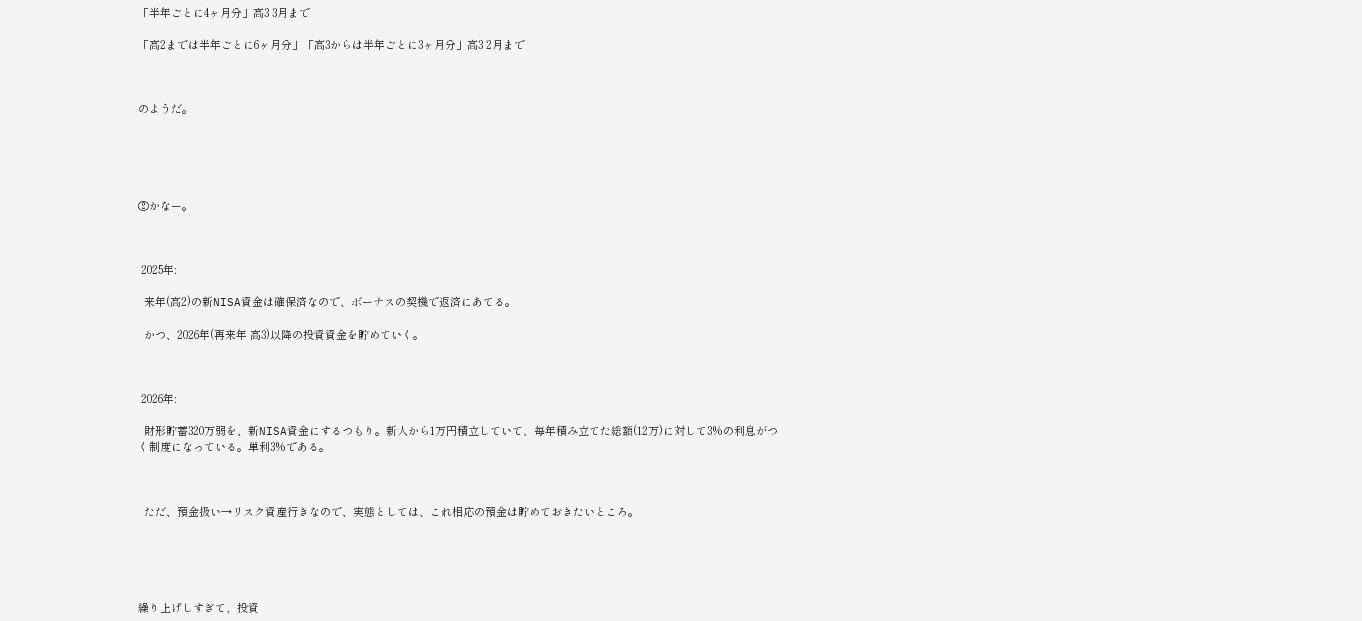「半年ごとに4ヶ月分」高3 3月まで

「高2までは半年ごとに6ヶ月分」「高3からは半年ごとに3ヶ月分」高3 2月まで



のようだ。





②かなー。



 2025年:

  来年(高2)の新NISA資金は確保済なので、ボーナスの契機で返済にあてる。

  かつ、2026年(再来年 高3)以降の投資資金を貯めていく。



 2026年:

  財形貯蓄320万弱を、新NISA資金にするつもり。新人から1万円積立していて、毎年積み立てた総額(12万)に対して3%の利息がつく制度になっている。単利3%である。



  ただ、預金扱い→リスク資産行きなので、実態としては、これ相応の預金は貯めておきたいところ。





繰り上げしすぎて、投資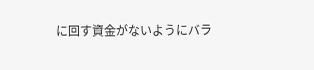に回す資金がないようにバラ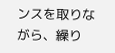ンスを取りながら、繰り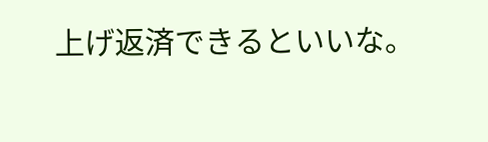上げ返済できるといいな。